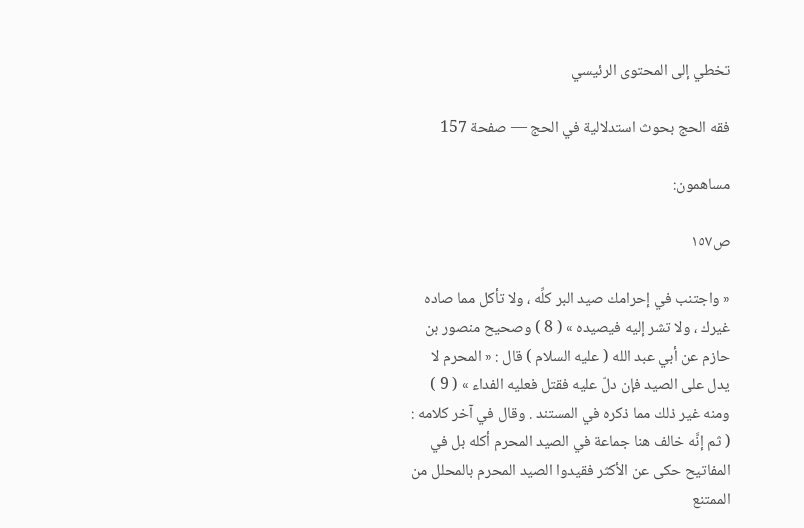تخطي إلى المحتوى الرئيسي

فقه الحج بحوث استدلالية في الحج — صفحة 157

مساهمون:

ص١٥٧

« واجتنب في إحرامك صيد البر كلِّه ، ولا تأكل مما صاده غيرك ، ولا تشر إليه فيصيده » ( 8 ) وصحيح منصور بن حازم عن أبي عبد الله ( عليه السلام ) قال : « المحرم لا يدل على الصيد فإن دلّ عليه فقتل فعليه الفداء » ( 9 ) ومنه غير ذلك مما ذكره في المستند . وقال في آخر كلامه : ( ثم إنَّه خالف هنا جماعة في الصيد المحرم أكله بل في المفاتيح حكى عن الأكثر فقيدوا الصيد المحرم بالمحلل من الممتنع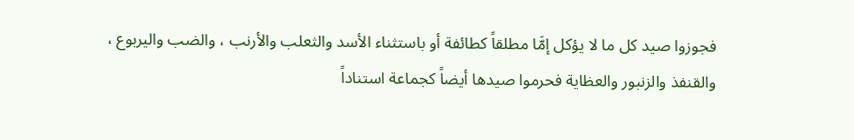فجوزوا صيد كل ما لا يؤكل إمَّا مطلقاً كطائفة أو باستثناء الأسد والثعلب والأرنب ، والضب واليربوع ، والقنفذ والزنبور والعظاية فحرموا صيدها أيضاً كجماعة استناداً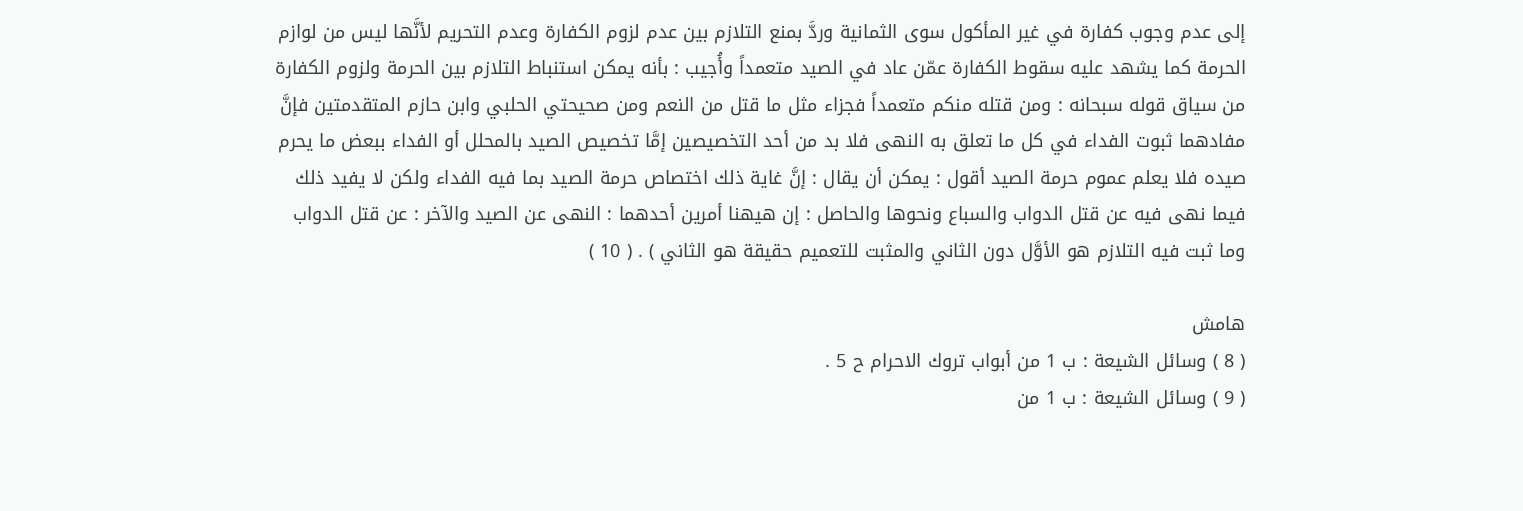إلى عدم وجوب كفارة في غير المأكول سوى الثمانية وردَّ بمنع التلازم بين عدم لزوم الكفارة وعدم التحريم لأنَّها ليس من لوازم الحرمة كما يشهد عليه سقوط الكفارة عمّن عاد في الصيد متعمداً وأُجيب : بأنه يمكن استنباط التلازم بين الحرمة ولزوم الكفارة من سياق قوله سبحانه : ومن قتله منكم متعمداً فجزاء مثل ما قتل من النعم ومن صحيحتي الحلبي وابن حازم المتقدمتين فإنَّ مفادهما ثبوت الفداء في كل ما تعلق به النهى فلا بد من أحد التخصيصين إمَّا تخصيص الصيد بالمحلل أو الفداء ببعض ما يحرم صيده فلا يعلم عموم حرمة الصيد أقول : يمكن أن يقال : إنَّ غاية ذلك اختصاص حرمة الصيد بما فيه الفداء ولكن لا يفيد ذلك فيما نهى فيه عن قتل الدواب والسباع ونحوها والحاصل : إن هيهنا أمرين أحدهما : النهى عن الصيد والآخر : عن قتل الدواب وما ثبت فيه التلازم هو الأوَّل دون الثاني والمثبت للتعميم حقيقة هو الثاني ) . ( 10 )

هامش
( 8 ) وسائل الشيعة : ب 1 من أبواب تروك الاحرام ح 5 .
( 9 ) وسائل الشيعة : ب 1 من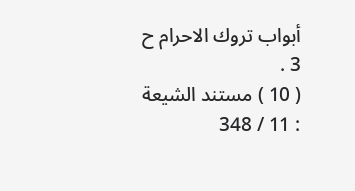أبواب تروك الاحرام ح 3 .
( 10 ) مستند الشيعة : 11 / 348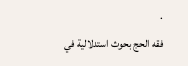.
فقه الحج بحوث استدلالية في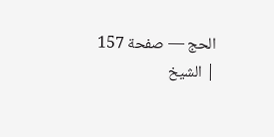الحج — صفحة 157 | الشيخ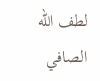لطف الله الصافي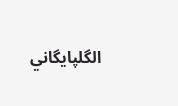الگلپايگاني